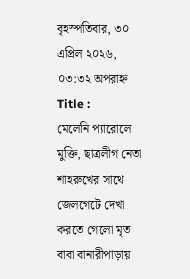বৃহস্পতিবার, ৩০ এপ্রিল ২০২৬, ০৩:৩২ অপরাহ্ন
Title :
মেলেনি প্যারোলে মুক্তি, ছাত্রলীগ নেতা শাহরুখের সাথে জেলগেটে দেখা করতে গেলো মৃত বাবা বানারীপাড়ায়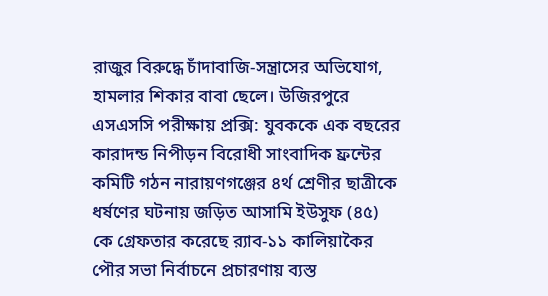রাজুর বিরুদ্ধে চাঁদাবাজি-সন্ত্রাসের অভিযোগ, হামলার শিকার বাবা ছেলে। উজিরপুরে এসএসসি পরীক্ষায় প্রক্সি: যুবককে এক বছরের কারাদন্ড নিপীড়ন বিরোধী সাংবাদিক ফ্রন্টের কমিটি গঠন নারায়ণগঞ্জের ৪র্থ শ্রেণীর ছাত্রীকে ধর্ষণের ঘটনায় জড়িত আসামি ইউসুফ (৪৫) কে গ্রেফতার করেছে র‌্যাব-১১ কালিয়াকৈর পৌর সভা নির্বাচনে প্রচারণায় ব্যস্ত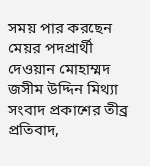সময় পার করছেন মেয়র পদপ্রার্থী দেওয়ান মোহাম্মদ জসীম উদ্দিন মিথ্যা সংবাদ প্রকাশের তীব্র প্রতিবাদ,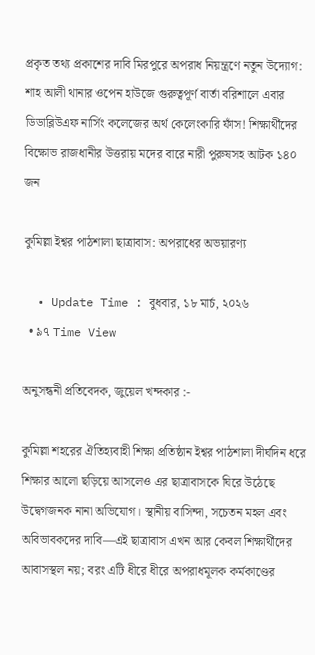প্রকৃত তথ্য প্রকাশের দাবি মিরপুরে অপরাধ নিয়ন্ত্রণে নতুন উদ্যোগ: শাহ আলী থানার ওপেন হাউজে গুরুত্বপূর্ণ বার্তা বরিশালে এবার ডিডাব্লিউএফ নার্সিং কলেজের অর্থ কেলেংকারি ফাঁস! শিক্ষার্থীদের বিক্ষোভ রাজধানীর উত্তরায় মদের বারে নারী পুরুষসহ আটক ১৪০ জন

কুমিল্লা ইশ্বর পাঠশালা ছাত্রাবাস: অপরাধের অভয়ারণ্য

  • Update Time : বুধবার, ১৮ মার্চ, ২০২৬
  • ৯৭ Time View

অনুসন্ধনী প্রতিবেদক, জুয়েল খন্দকার :-

কুমিল্লা শহরের ঐতিহ্যবাহী শিক্ষা প্রতিষ্ঠান ইশ্বর পাঠশালা দীর্ঘদিন ধরে শিক্ষার আলো ছড়িয়ে আসলেও এর ছাত্রাবাসকে ঘিরে উঠেছে উদ্বেগজনক নানা অভিযোগ। স্থানীয় বাসিন্দা, সচেতন মহল এবং অবিভাবকদের দাবি—এই ছাত্রাবাস এখন আর কেবল শিক্ষার্থীদের আবাসস্থল নয়; বরং এটি ধীরে ধীরে অপরাধমূলক কর্মকাণ্ডের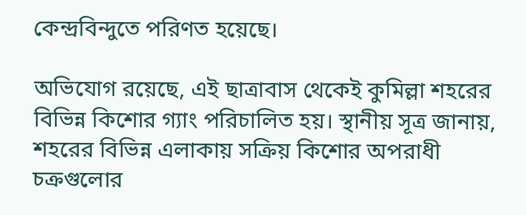কেন্দ্রবিন্দুতে পরিণত হয়েছে।

অভিযোগ রয়েছে, এই ছাত্রাবাস থেকেই কুমিল্লা শহরের বিভিন্ন কিশোর গ্যাং পরিচালিত হয়। স্থানীয় সূত্র জানায়, শহরের বিভিন্ন এলাকায় সক্রিয় কিশোর অপরাধী চক্রগুলোর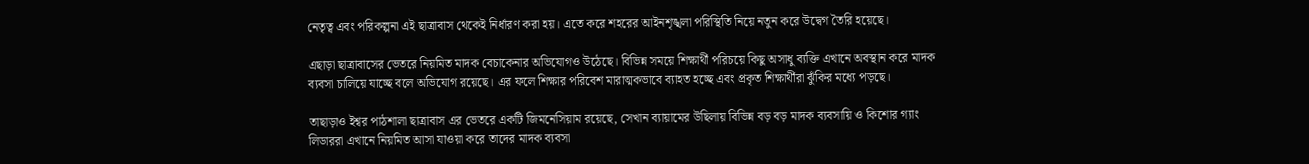নেতৃত্ব এবং পরিকল্পনা এই ছাত্রাবাস থেকেই নির্ধারণ করা হয়। এতে করে শহরের আইনশৃঙ্খলা পরিস্থিতি নিয়ে নতুন করে উদ্বেগ তৈরি হয়েছে।

এছাড়া ছাত্রাবাসের ভেতরে নিয়মিত মাদক বেচাকেনার অভিযোগও উঠেছে। বিভিন্ন সময়ে শিক্ষার্থী পরিচয়ে কিছু অসাধু ব্যক্তি এখানে অবস্থান করে মাদক ব্যবসা চালিয়ে যাচ্ছে বলে অভিযোগ রয়েছে। এর ফলে শিক্ষার পরিবেশ মারাত্মকভাবে ব্যাহত হচ্ছে এবং প্রকৃত শিক্ষার্থীরা ঝুঁকির মধ্যে পড়ছে।

তাছাড়াও ইশ্বর পাঠশালা ছাত্রাবাস এর ভেতরে একটি জিমনেসিয়াম রয়েছে, সেখান ব্যায়ামের উছিলায় বিভিন্ন বড় বড় মাদক ব্যবসায়ি ও কিশোর গ্যাং লিডাররা এখানে নিয়মিত আসা যাওয়া করে তাদের মাদক ব্যবসা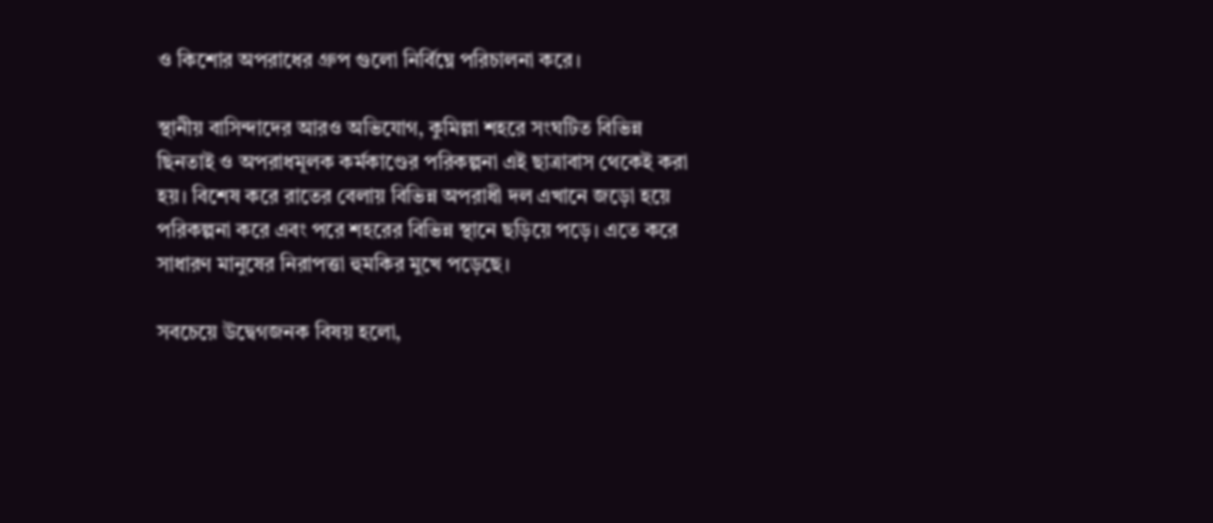ও কিশোর অপরাধের গ্রুপ গুলো নির্বিঘ্নে পরিচালনা করে।

স্থানীয় বাসিন্দাদের আরও অভিযোগ, কুমিল্লা শহরে সংঘটিত বিভিন্ন ছিনতাই ও অপরাধমূলক কর্মকাণ্ডের পরিকল্পনা এই ছাত্রাবাস থেকেই করা হয়। বিশেষ করে রাতের বেলায় বিভিন্ন অপরাধী দল এখানে জড়ো হয়ে পরিকল্পনা করে এবং পরে শহরের বিভিন্ন স্থানে ছড়িয়ে পড়ে। এতে করে সাধারণ মানুষের নিরাপত্তা হুমকির মুখে পড়েছে।

সবচেয়ে উদ্বেগজনক বিষয় হলো,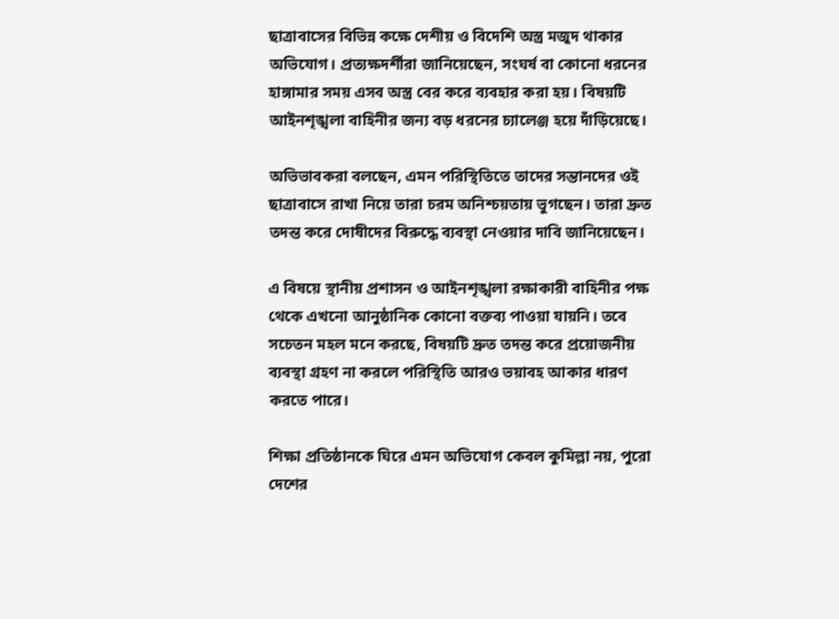ছাত্রাবাসের বিভিন্ন কক্ষে দেশীয় ও বিদেশি অস্ত্র মজুদ থাকার অভিযোগ। প্রত্যক্ষদর্শীরা জানিয়েছেন, সংঘর্ষ বা কোনো ধরনের হাঙ্গামার সময় এসব অস্ত্র বের করে ব্যবহার করা হয়। বিষয়টি আইনশৃঙ্খলা বাহিনীর জন্য বড় ধরনের চ্যালেঞ্জ হয়ে দাঁড়িয়েছে।

অভিভাবকরা বলছেন, এমন পরিস্থিতিতে তাদের সন্তানদের ওই ছাত্রাবাসে রাখা নিয়ে তারা চরম অনিশ্চয়তায় ভুগছেন। তারা দ্রুত তদন্ত করে দোষীদের বিরুদ্ধে ব্যবস্থা নেওয়ার দাবি জানিয়েছেন।

এ বিষয়ে স্থানীয় প্রশাসন ও আইনশৃঙ্খলা রক্ষাকারী বাহিনীর পক্ষ থেকে এখনো আনুষ্ঠানিক কোনো বক্তব্য পাওয়া যায়নি। তবে সচেতন মহল মনে করছে, বিষয়টি দ্রুত তদন্ত করে প্রয়োজনীয় ব্যবস্থা গ্রহণ না করলে পরিস্থিতি আরও ভয়াবহ আকার ধারণ করতে পারে।

শিক্ষা প্রতিষ্ঠানকে ঘিরে এমন অভিযোগ কেবল কুমিল্লা নয়, পুরো দেশের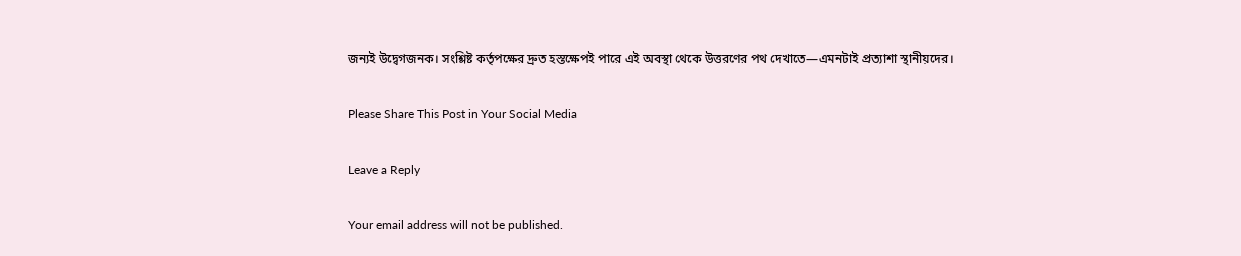জন্যই উদ্বেগজনক। সংশ্লিষ্ট কর্তৃপক্ষের দ্রুত হস্তক্ষেপই পারে এই অবস্থা থেকে উত্তরণের পথ দেখাতে—এমনটাই প্রত্যাশা স্থানীয়দের।

Please Share This Post in Your Social Media

Leave a Reply

Your email address will not be published.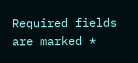Required fields are marked *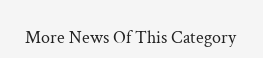More News Of This Category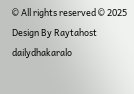© All rights reserved © 2025
Design By Raytahost
dailydhakaralo